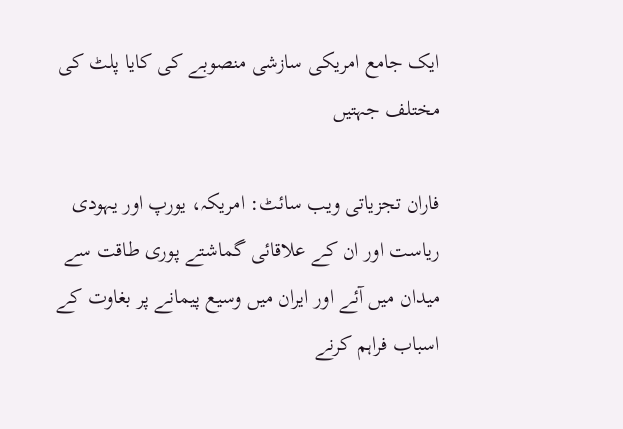ایک جامع امریکی سازشی منصوبے کی کایا پلٹ کی مختلف جہتیں

فاران تجزیاتی ویب سائٹ: امریکہ، یورپ اور یہودی ریاست اور ان کے علاقائی گماشتے پوری طاقت سے میدان میں آئے اور ایران میں وسیع پیمانے پر بغاوت کے اسباب فراہم کرنے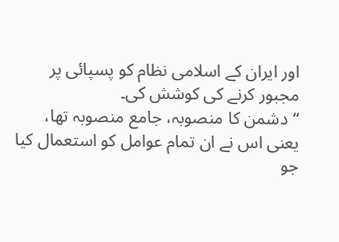اور ایران کے اسلامی نظام کو پسپائی پر مجبور کرنے کی کوشش کی۔
“دشمن کا منصوبہ، جامع منصوبہ تھا، یعنی اس نے ان تمام عوامل کو استعمال کیا جو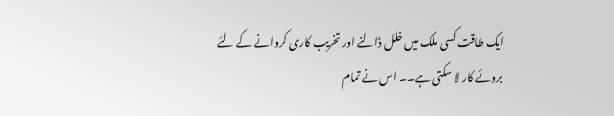ایک طاقت کسی ملک میں خلل ڈالنے اور تخریب کاری کروانے کے لئے بروئے کار لا سکتی ہے۔۔ اس نے تمام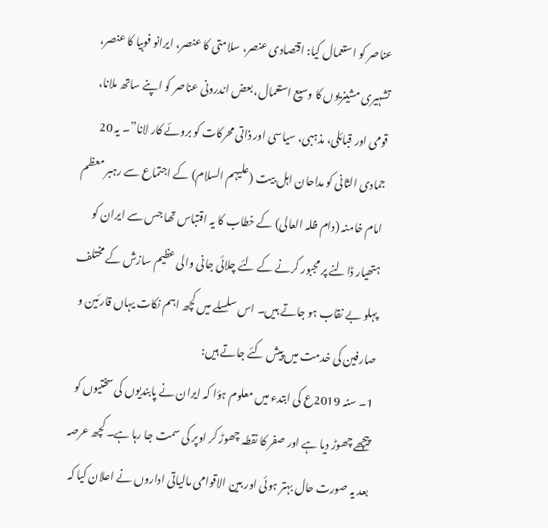عناصر کو استعمال کیا: اقتصادی عنصر، سلامتی کا عنصر، ایرانو فوبیا کا عنصر، تشہیری مشینریوں کا وسیع استعمال، بعض اندرونی عناصر کو اپنے ساتھ ملانا، قومی اور قبائلی، مذہبی، سیاسی اور ذاتی محرکات کو بروئے کار لانا”۔ یہ 20 جمادی الثانی کو مداحان اہل بیت (علیہم السلام) کے اجتماع سے رہبر معظم امام خامنہ (دام ظلہ العالی) کے خطاب کا یہ اقتباس تھا جس سے ایران کو ہتھیار ڈالنے پر مجبور کرنے کے لئے چلائی جانی والی عظیم سازش کے مختلف پہلو بے نقاب ہو جاتے ہیں۔ اس سلسلے میں کچھ اہم نکات یہاں قارئین و صارفین کی خدمت میں پیش کئے جاتے ہیں:
1۔ سنہ 2019ع کی ابتدء میں معلوم ہؤا کہ ایران نے پابندیوں کی سختیوں کو پیچھے چھوڑ دیا ہے اور صفر کا نقطہ چھوڑ کر اوپر کی سمت جا رہا ہے۔ کچھ عرصہ بعد یہ صورت حال بہتر ہوئی اور بین الاقوامی مالیاتی اداروں نے اعلان کیا کہ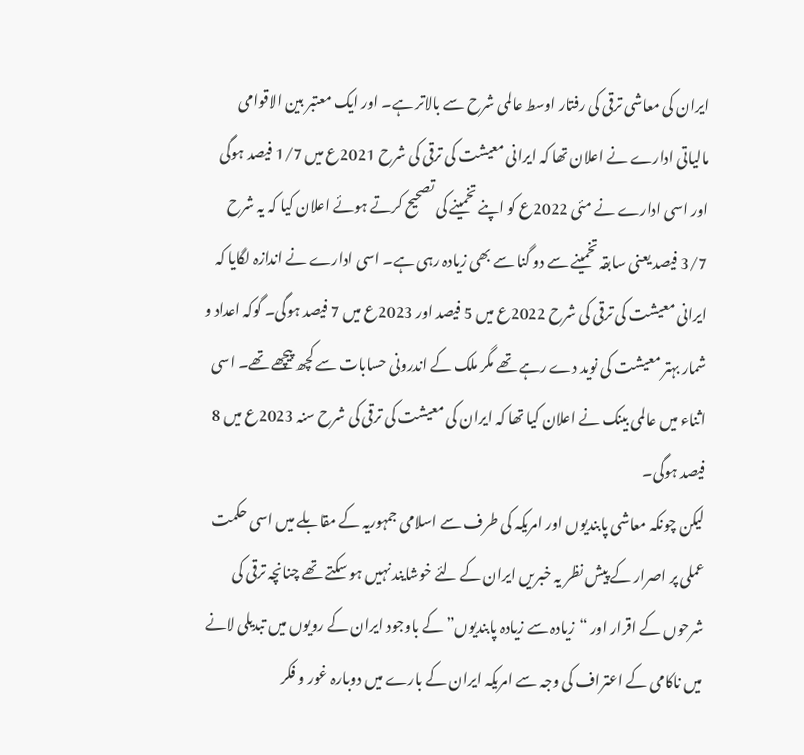ایران کی معاشی ترقی کی رفتار اوسط عالمی شرح سے بالاتر ہے۔ اور ایک معتبر بین الاقوامی مالیاتی ادارے نے اعلان تھا کہ ایرانی معیشت کی ترقی کی شرح 2021ع میں 1/7 فیصد ہوگی اور اسی ادارے نے مئی 2022ع کو اپنے تخمینے کی تصحیح کرتے ہوئے اعلان کیا کہ یہ شرح 3/7 فیصد یعنی سابقہ تخمینے سے دو گنا سے بھی زیادہ رہی ہے۔ اسی ادارے نے اندازہ لگایا کہ ایرانی معیشت کی ترقی کی شرح 2022ع میں 5 فیصد اور 2023ع میں 7 فیصد ہوگی۔ گوکہ اعداد و شمار بہتر معیشت کی نوید دے رہے تھے مگر ملک کے اندرونی حسابات سے کچھ پیچھے تھے۔ اسی اثناء میں عالمی بینک نے اعلان کیا تھا کہ ایران کی معیشت کی ترقی کی شرح سنہ 2023ع میں 8 فیصد ہوگی۔
لیکن چونکہ معاشی پابندیوں اور امریکہ کی طرف سے اسلامی جمہوریہ کے مقابلے میں اسی حکمت عملی پر اصرار کے پیش نظر یہ خبریں ایران کے لئے خوشایند نہیں ہو سکتے تھے چنانچہ ترقی کی شرحوں کے اقرار اور “زیادہ سے زیادہ پابندیوں” کے باوجود ایران کے رویوں میں تبدیلی لانے میں ناکامی کے اعتراف کی وجہ سے امریکہ ایران کے بارے میں دوبارہ غور و فکر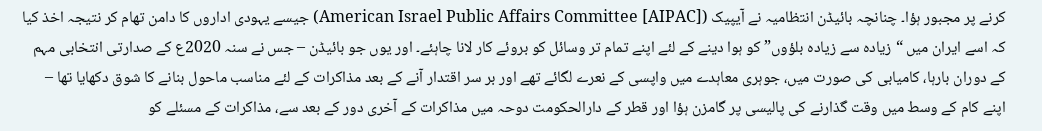کرنے پر مجبور ہؤا۔ چنانچہ بائیڈن انتظامیہ نے آیپیک (American Israel Public Affairs Committee [AIPAC]) جیسے یہودی اداروں کا دامن تھام کر نتیجہ اخذ کیا کہ اسے ایران میں “زیادہ سے زیادہ بلؤوں” کو ہوا دینے کے لئے اپنے تمام تر وسائل کو بروئے کار لانا چاہئے۔ اور یوں جو بائیڈن – جس نے سنہ 2020ع کے صدارتی انتخابی مہم کے دوران بارہا، کامیابی کی صورت میں، جوہری معاہدے میں واپسی کے نعرے لگائے تھے اور بر سر اقتدار آنے کے بعد مذاکرات کے لئے مناسب ماحول بنانے کا شوق دکھایا تھا – اپنے کام کے وسط میں وقت گذارنے کی پالیسی پر گامزن ہؤا اور قطر کے دارالحکومت دوحہ میں مذاکرات کے آخری دور کے بعد سے، مذاکرات کے مسئلے کو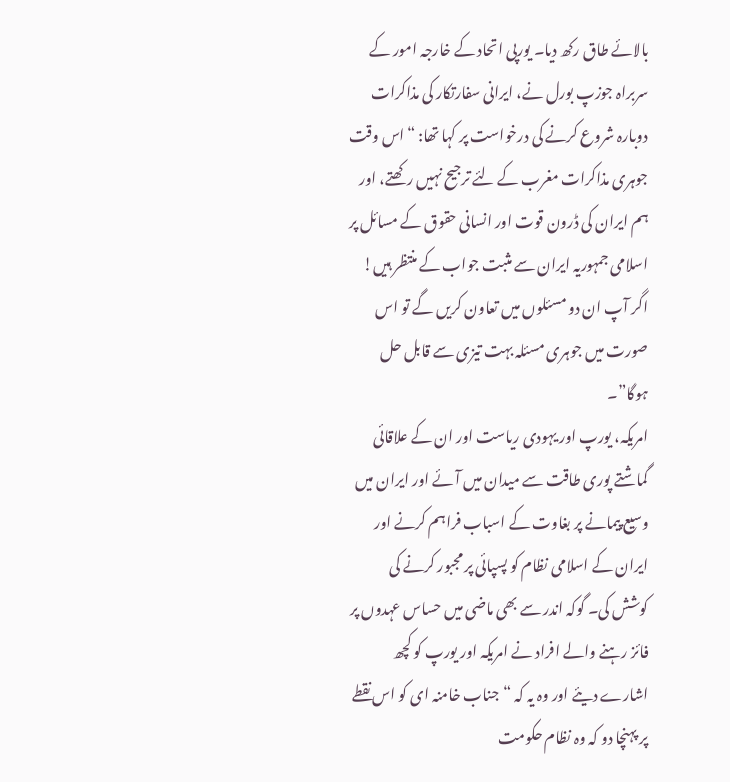بالائے طاق رکھ دیا۔ یورپی اتحاد کے خارجہ امور کے سربراہ جوزپ بورل نے، ایرانی سفارتکار کی مذاکرات دوبارہ شروع کرنے کی درخواست پر کہا تھا: “اس وقت جوہری مذاکرات مغرب کے لئے ترجیح نہیں رکھتے، اور ہم ایران کی ڈرون قوت اور انسانی حقوق کے مسائل پر اسلامی جمہوریہ ایران سے مثبت جواب کے منتظر ہیں! اگر آپ ان دو مسئلوں میں تعاون کریں گے تو اس صورت میں جوہری مسئلہ بہت تیزی سے قابل حل ہوگا”۔
امریکہ، یورپ اور یہودی ریاست اور ان کے علاقائی گماشتے پوری طاقت سے میدان میں آئے اور ایران میں وسیع پیمانے پر بغاوت کے اسباب فراہم کرنے اور ایران کے اسلامی نظام کو پسپائی پر مجبور کرنے کی کوشش کی۔ گوکہ اندر سے بھی ماضی میں حساس عہدوں پر فائز رہنے والے افراد نے امریکہ اور یورپ کو کچھ اشارے دیئے اور وہ یہ کہ “جناب خامنہ ای کو اس نقطے پر پہنچا دو کہ وہ نظام حکومت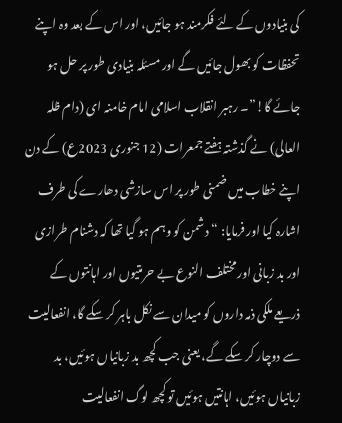کی بنیادوں کے لئے فکرمند ہو جائیں، اور اس کے بعد وہ اپنے تحفظات کو بھول جائیں گے اور مسئلہ بنیادی طور پر حل ہو جائے گا!”۔ رہبر انقلاب اسلامی امام خامنہ ای (دام ظلہ العالی) نے گذشتہ ہفتے جمعرات (12 جنوری 2023ع) کے دن اپنے خطاب میں ضمنی طور پر اس سازشی دھارے کی طرف اشارہ کیا اور فرمایا: “دشمن کو وہم ہو گیا تھا کہ دشنام طرازی اور بد زبانی اور مختلف النوع بے حرمتیوں اور اہانتوں کے ذریعے ملکی ذمہ داروں کو میدان سے نکل باہر کر سکے گا، انفعالیت سے دوچار کر سکے گے، یعنی جب کچھ بد زبانیاں ہوئیں، بد زبانیاں ہوئیں، اہانتیں ہوئیں تو کچھ لوگ انفعالیت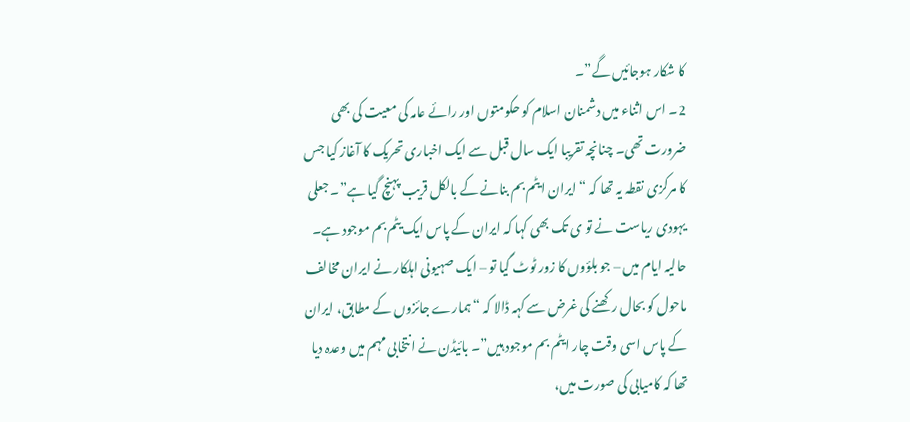کا شکار ہوجائیں گے”۔
2۔ اس اثناء میں دشمنان اسلام کو حکومتوں اور رائے عامہ کی معیت کی بھی ضرورت تھی۔ چنانچہ تقریبا ایک سال قبل سے ایک اخباری تحریک کا آغاز کیا جس کا مرکزی نقطہ یہ تھا کہ “ایران ایٹم بم بنانے کے بالکل قریب پہنچ گیا ہے”۔ جعلی یہودی ریاست نے تو ی تک بھی کہا کہ ایران کے پاس ایک یٹم بم موجود ہے۔ حالیہ ایام میں – جو بلؤوں کا زور ٹوٹ گیا تو – ایک صہیونی اہلکار نے ایران مخالف ماحول کو بحال رکھنے کی غرض سے کہہ ڈالا کہ “ہمارے جائزوں کے مطابق، ایران کے پاس اسی وقت چار ایٹم بم موجود ہیں”۔ بائیڈن نے انتخابی مہم میں وعدہ دیا تھا کہ کامیابی کی صورت میں،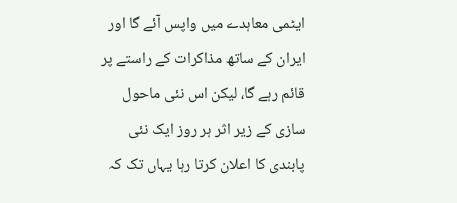ایٹمی معاہدے میں واپس آئے گا اور ایران کے ساتھ مذاکرات کے راستے پر قائم رہے گا، لیکن اس نئی ماحول سازی کے زیر اثر ہر روز ایک نئی پابندی کا اعلان کرتا رہا یہاں تک کہ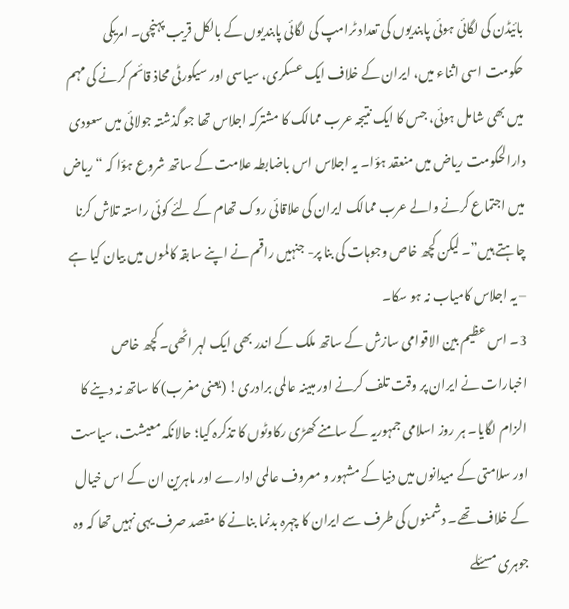بائیڈن کی لگائی ہوئی پابندیوں کی تعداد ٹرامپ کی لگائی پابندیوں کے بالکل قریب پہنچی۔ امریکی حکومت اسی اثناء میں، ایران کے خلاف ایک عسکری، سیاسی اور سیکورٹی محاذ قائم کرنے کی مہم میں بھی شامل ہوئی، جس کا ایک نتیجہ عرب ممالک کا مشترکہ اجلاس تھا جو گذشتہ جولائی میں سعودی دارالحکومت ریاض میں منعقد ہؤا۔ یہ اجلاس اس باضابطہ علامت کے ساتھ شروع ہؤا کہ “ریاض میں اجتماع کرنے والے عرب ممالک ایران کی علاقائی روک تھام کے لئے کوئی راستہ تلاش کرنا چاہتے ہیں”۔ لیکن کچھ خاص وجوہات کی بنا پر- جنہیں راقم نے اپنے سابقہ کالموں میں بیان کیا ہے – یہ اجلاس کامیاب نہ ہو سکا۔
3۔ اس عظیم بین الاقوامی سازش کے ساتھ ملک کے اندر بھی ایک لہر اٹھی۔ کچھ خاص اخبارات نے ایران پر وقت تلف کرنے اور مبینہ عالمی برادری! (یعنی مغرب) کا ساتھ نہ دینے کا الزام لگایا۔ ہر روز اسلامی جمہوریہ کے سامنے کھڑی رکاوٹوں کا تذکرہ کیا؛ حالانکہ معیشت، سیاست اور سلامتی کے میدانوں میں دنیا کے مشہور و معروف عالمی ادارے اور ماہرین ان کے اس خیال کے خلاف تھے۔ دشمنوں کی طرف سے ایران کا چہرہ بدنما بنانے کا مقصد صرف یہی نہیں تھا کہ وہ جوہری مسئلے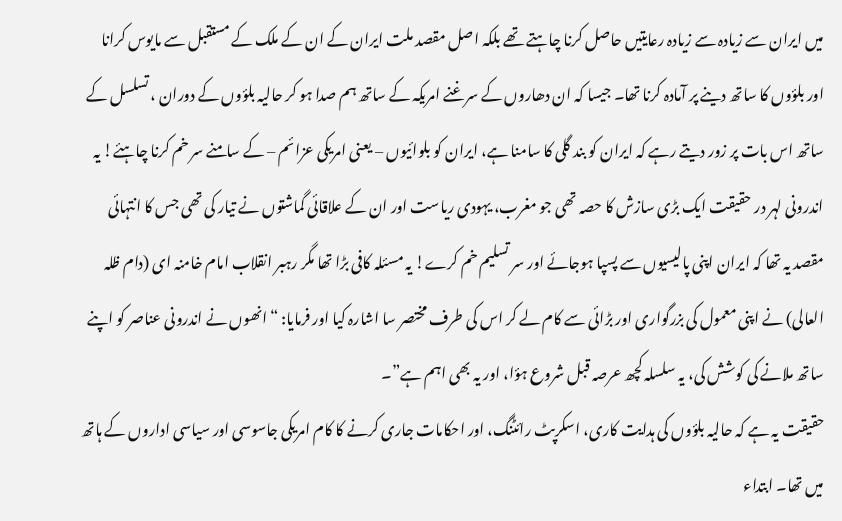میں ایران سے زیادہ سے زیادہ رعایتیں حاصل کرنا چاہتے تھے بلکہ اصل مقصد ملت ایران کے ان کے ملک کے مستقبل سے مایوس کرانا اور بلؤوں کا ساتھ دینے پر آمادہ کرنا تھا۔ جیسا کہ ان دھاروں کے سرغنے امریکہ کے ساتھ ہم صدا ہو کر حالیہ بلؤوں کے دوران ، تسلسل کے ساتھ اس بات پر زور دیتے رہے کہ ایران کو بند گلی کا سامنا ہے، ایران کو بلوائیوں – یعنی امریکی عزائم – کے سامنے سر خم کرنا چاہئے! یہ اندرونی لہر در حقیقت ایک بڑی سازش کا حصہ تھی جو مغرب، یہودی ریاست اور ان کے علاقائی گماشتوں نے تیار کی تھی جس کا انتہائی مقصد یہ تھا کہ ایران اپنی پالیسیوں سے پسپا ہوجائے اور سر تسلیم خم کرے! یہ مسئلہ کافی بڑا تھا مگر رہبر انقلاب امام خامنہ ای (دام ظلہ العالی) نے اپنی معمول کی بزرگواری اور بڑائی سے کام لے کر اس کی طرف مختصر سا اشارہ کیا اور فرمایا: “انھوں نے اندرونی عناصر کو اپنے ساتھ ملانے کی کوشش کی، یہ سلسلہ کچھ عرصہ قبل شروع ہؤا، اور یہ بھی اہم ہے”۔
حقیقت یہ ہے کہ حالیہ بلؤوں کی ہدایت کاری، اسکرپٹ رائٹنگ، اور احکامات جاری کرنے کا کام امریکی جاسوسی اور سیاسی اداروں کے ہاتھ میں تھا۔ ابتداء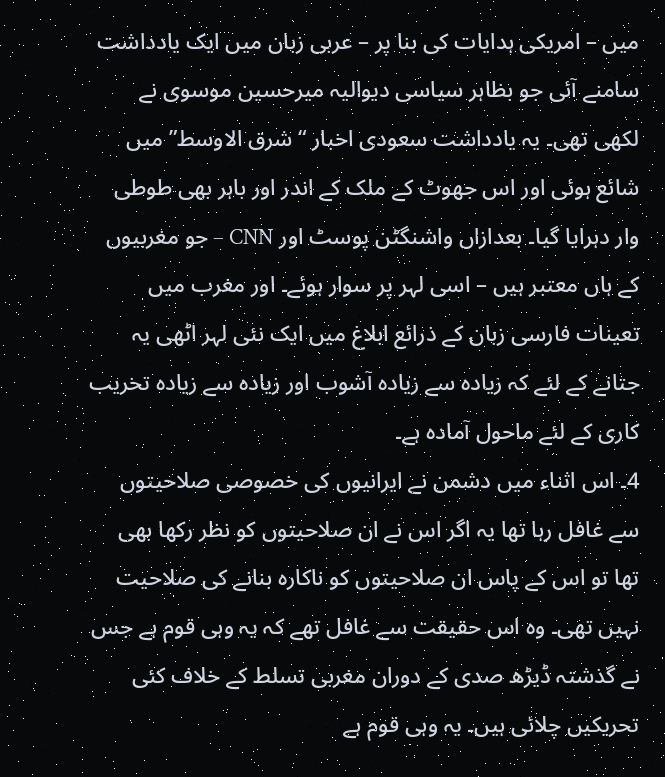میں – امریکی ہدایات کی بنا پر – عربی زبان میں ایک یادداشت سامنے آئی جو بظاہر سیاسی دیوالیہ میرحسین موسوی نے لکھی تھی۔ یہ یادداشت سعودی اخبار “شرق الاوسط” میں شائع ہوئی اور اس جھوٹ کے ملک کے اندر اور باہر بھی طوطی وار دہرایا گیا۔ بعدازاں واشنگٹن پوسٹ اور CNN – جو مغربیوں کے ہاں معتبر ہیں – اسی لہر پر سوار ہوئے۔ اور مغرب میں تعینات فارسی زبان کے ذرائع ابلاغ میں ایک نئی لہر اٹھی یہ جتانے کے لئے کہ زیادہ سے زیادہ آشوب اور زیادہ سے زیادہ تخریب کاری کے لئے ماحول آمادہ ہے۔
4۔ اس اثناء میں دشمن نے ایرانیوں کی خصوصی صلاحیتوں سے غافل رہا تھا یہ اگر اس نے ان صلاحیتوں کو نظر رکھا بھی تھا تو اس کے پاس ان صلاحیتوں کو ناکارہ بنانے کی صلاحیت نہیں تھی۔ وہ اس حقیقت سے غافل تھے کہ یہ وہی قوم ہے جس نے گذشتہ ڈیڑھ صدی کے دوران مغربی تسلط کے خلاف کئی تحریکیں چلائی ہیں۔ یہ وہی قوم ہے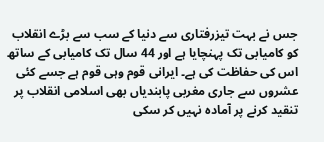جس نے بہت تیزرفتاری سے دنیا کے سب سے بڑے انقلاب کو کامیابی تک پہنچایا ہے اور 44 سال تک کامیابی کے ساتھ اس کی حفاظت کی ہے۔ ایرانی قوم وہی قوم ہے جسے کئی عشروں سے جاری مغربی پابندیاں بھی اسلامی انقلاب پر تنقید کرنے پر آمادہ نہیں کر سکی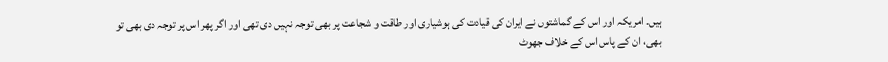ہیں۔ امریکہ اور اس کے گماشتوں نے ایران کی قیادت کی ہوشیاری اور طاقت و شجاعت پر بھی توجہ نہیں دی تھی اور اگر پھر اس پر توجہ دی بھی تو بھی، ان کے پاس اس کے خلاف جھوٹ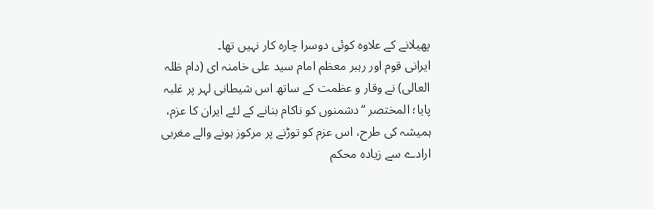پھیلانے کے علاوہ کوئی دوسرا چارہ کار نہیں تھا۔
ایرانی قوم اور رہبر معظم امام سید علی خامنہ ای (دام ظلہ العالی) نے وقار و عظمت کے ساتھ اس شیطانی لہر پر غلبہ پایا؛ المختصر “دشمنوں کو ناکام بنانے کے لئے ایران کا عزم، ہمیشہ کی طرح، اس عزم کو توڑنے پر مرکوز ہونے والے مغربی ارادے سے زیادہ محکم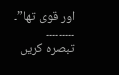اور قوی تھا”۔
۔۔۔۔۔۔۔۔۔
تبصرہ کریں